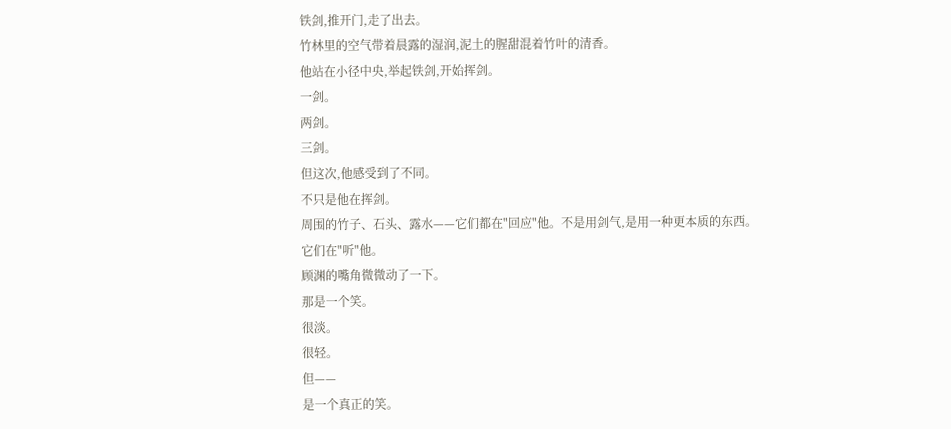铁剑,推开门,走了出去。
竹林里的空气带着晨露的湿润,泥土的腥甜混着竹叶的清香。
他站在小径中央,举起铁剑,开始挥剑。
一剑。
两剑。
三剑。
但这次,他感受到了不同。
不只是他在挥剑。
周围的竹子、石头、露水——它们都在"回应"他。不是用剑气,是用一种更本质的东西。
它们在"听"他。
顾渊的嘴角微微动了一下。
那是一个笑。
很淡。
很轻。
但——
是一个真正的笑。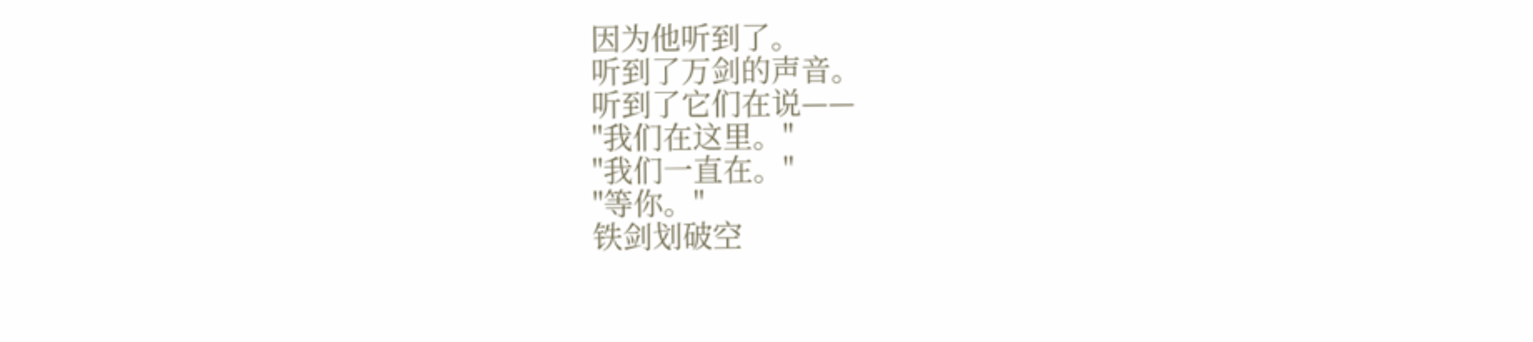因为他听到了。
听到了万剑的声音。
听到了它们在说——
"我们在这里。"
"我们一直在。"
"等你。"
铁剑划破空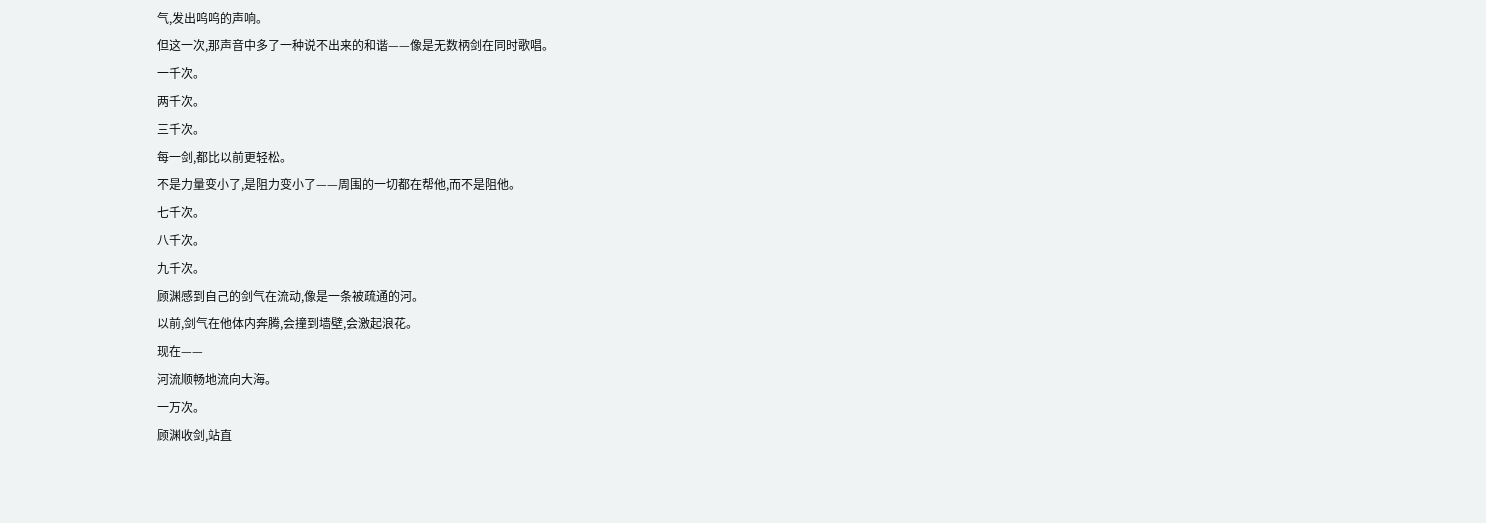气,发出呜呜的声响。
但这一次,那声音中多了一种说不出来的和谐——像是无数柄剑在同时歌唱。
一千次。
两千次。
三千次。
每一剑,都比以前更轻松。
不是力量变小了,是阻力变小了——周围的一切都在帮他,而不是阻他。
七千次。
八千次。
九千次。
顾渊感到自己的剑气在流动,像是一条被疏通的河。
以前,剑气在他体内奔腾,会撞到墙壁,会激起浪花。
现在——
河流顺畅地流向大海。
一万次。
顾渊收剑,站直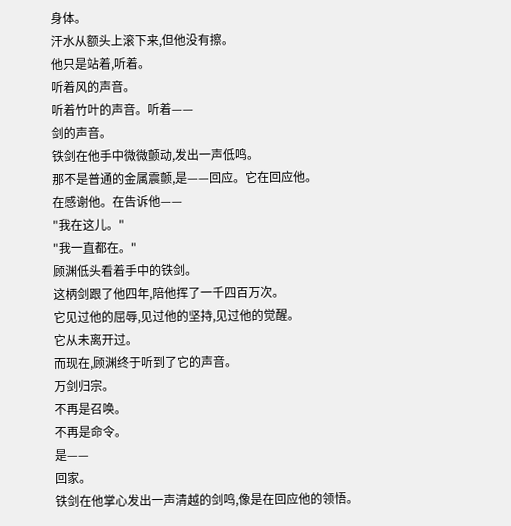身体。
汗水从额头上滚下来,但他没有擦。
他只是站着,听着。
听着风的声音。
听着竹叶的声音。听着——
剑的声音。
铁剑在他手中微微颤动,发出一声低鸣。
那不是普通的金属震颤,是——回应。它在回应他。
在感谢他。在告诉他——
"我在这儿。"
"我一直都在。"
顾渊低头看着手中的铁剑。
这柄剑跟了他四年,陪他挥了一千四百万次。
它见过他的屈辱,见过他的坚持,见过他的觉醒。
它从未离开过。
而现在,顾渊终于听到了它的声音。
万剑归宗。
不再是召唤。
不再是命令。
是——
回家。
铁剑在他掌心发出一声清越的剑鸣,像是在回应他的领悟。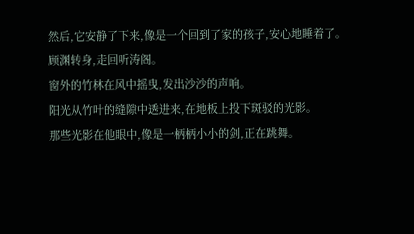然后,它安静了下来,像是一个回到了家的孩子,安心地睡着了。
顾渊转身,走回听涛阁。
窗外的竹林在风中摇曳,发出沙沙的声响。
阳光从竹叶的缝隙中透进来,在地板上投下斑驳的光影。
那些光影在他眼中,像是一柄柄小小的剑,正在跳舞。